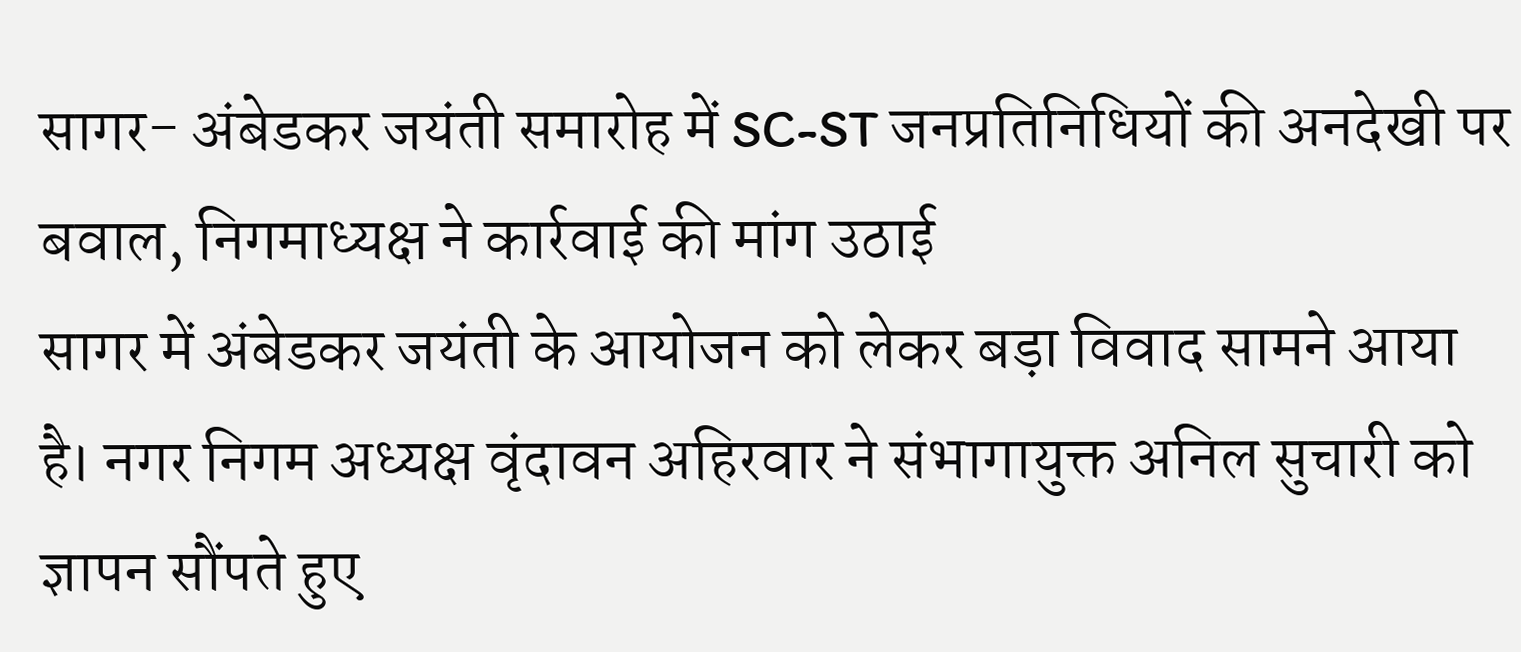सागर- अंबेडकर जयंती समारोह में SC-ST जनप्रतिनिधियों की अनदेखी पर बवाल, निगमाध्यक्ष ने कार्रवाई की मांग उठाई
सागर में अंबेडकर जयंती के आयोजन को लेकर बड़ा विवाद सामने आया है। नगर निगम अध्यक्ष वृंदावन अहिरवार ने संभागायुक्त अनिल सुचारी को ज्ञापन सौंपते हुए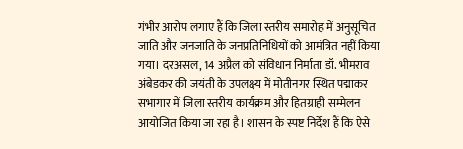गंभीर आरोप लगाए हैं कि जिला स्तरीय समारोह में अनुसूचित जाति और जनजाति के जनप्रतिनिधियों को आमंत्रित नहीं किया गया। दरअसल, 14 अप्रैल को संविधान निर्माता डॉ. भीमराव अंबेडकर की जयंती के उपलक्ष्य में मोतीनगर स्थित पद्माकर सभागार में जिला स्तरीय कार्यक्रम और हितग्राही सम्मेलन आयोजित किया जा रहा है। शासन के स्पष्ट निर्देश हैं कि ऐसे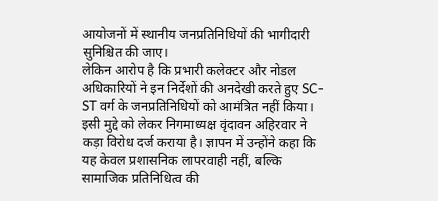आयोजनों में स्थानीय जनप्रतिनिधियों की भागीदारी सुनिश्चित की जाए।
लेकिन आरोप है कि प्रभारी कलेक्टर और नोडल अधिकारियों ने इन निर्देशों की अनदेखी करते हुए SC-ST वर्ग के जनप्रतिनिधियों को आमंत्रित नहीं किया। इसी मुद्दे को लेकर निगमाध्यक्ष वृंदावन अहिरवार ने कड़ा विरोध दर्ज कराया है। ज्ञापन में उन्होंने कहा कि यह केवल प्रशासनिक लापरवाही नहीं, बल्कि सामाजिक प्रतिनिधित्व की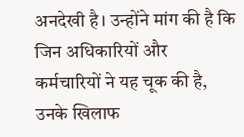अनदेखी है। उन्होंने मांग की है कि जिन अधिकारियों और कर्मचारियों ने यह चूक की है, उनके खिलाफ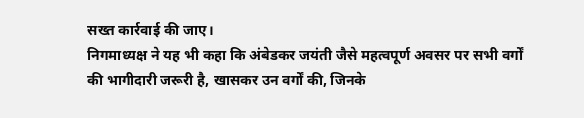सख्त कार्रवाई की जाए।
निगमाध्यक्ष ने यह भी कहा कि अंबेडकर जयंती जैसे महत्वपूर्ण अवसर पर सभी वर्गों की भागीदारी जरूरी है, खासकर उन वर्गों की, जिनके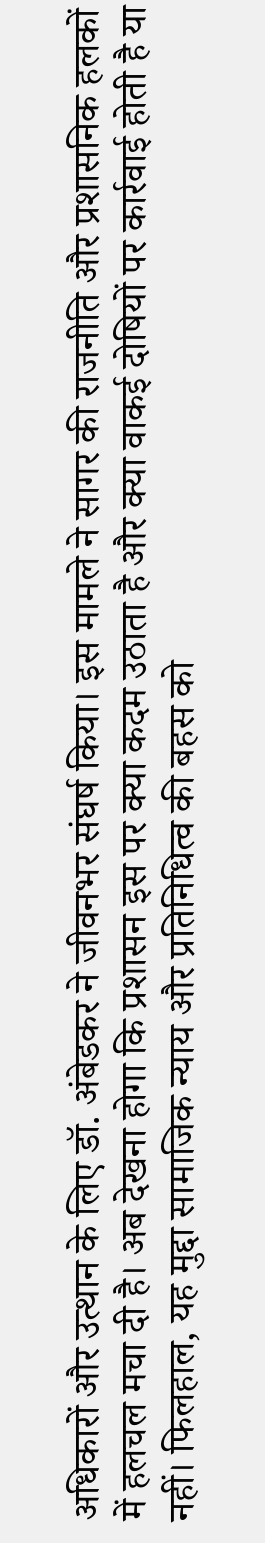अधिकारों और उत्थान के लिए डॉ. अंबेडकर ने जीवनभर संघर्ष किया। इस मामले ने सागर की राजनीति और प्रशासनिक हलकों में हलचल मचा दी है। अब देखना होगा कि प्रशासन इस पर क्या कदम उठाता है और क्या वाकई दोषियों पर कार्रवाई होती है या नहीं। फिलहाल, यह मुद्दा सामाजिक न्याय और प्रतिनिधित्व की बहस को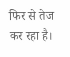फिर से तेज कर रहा है।